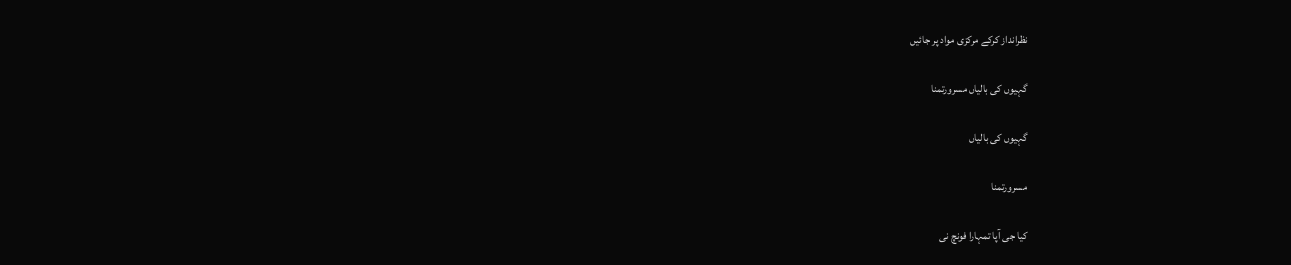نظرانداز کرکے مرکزی مواد پر جائیں

گہیوں کی بالیاں مسرورتمنا

گہیوں کی بالیاں

مسرورتمنا

کیا جی آپا تمہارا فونچ نی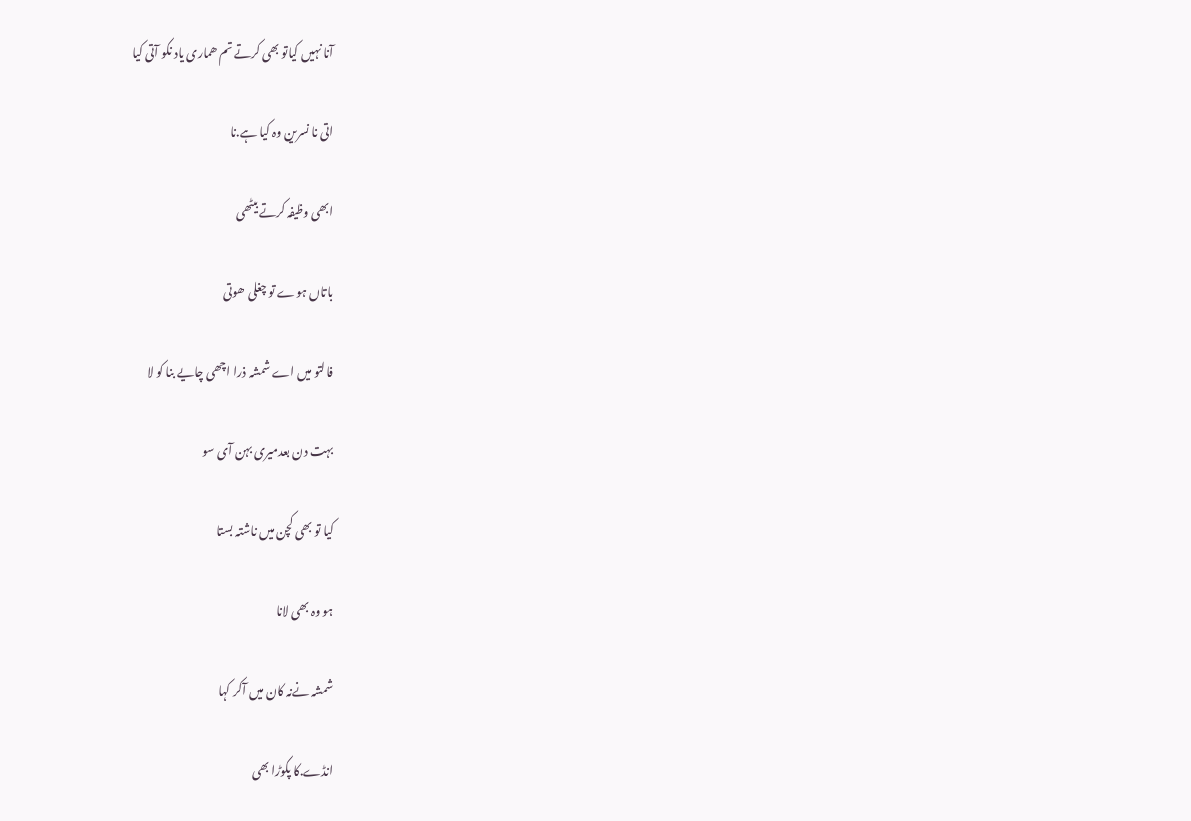آنا نہیں کیاتو بھی کرتے تم ھماری یاد نکو آتی کیا

اتی نا نسرین وہ کیا ہے.نا

ابھی وظیفہ کرتے بیٹھی

باتاں ہوے تو چغلی ھوتی

فالتو میں اے شمشہ ذرا اچھی چایے بنا کو لا

بہت دن بعدمیری بہن آی سو

کیا تو بھی کچن میں ناشتہ بستا

ہو وہ بھی لانا

شمشہ نےنہ کان میں آکر کہا

انڈے.کا پکوڑا بھی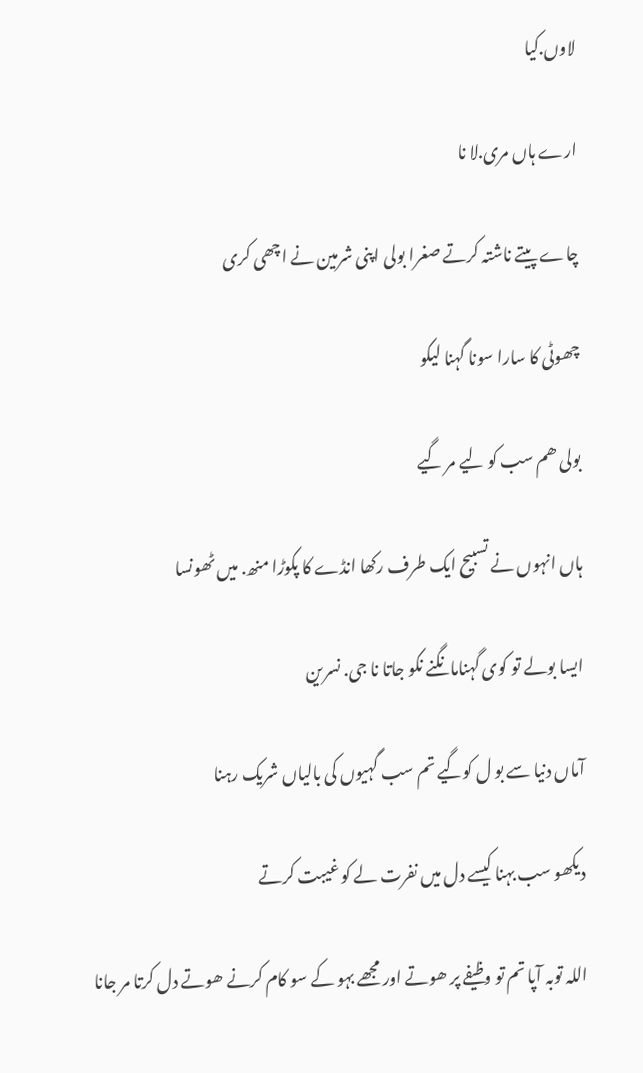لاوں.کیا

ارے ہاں مری.لا نا

چاے پیتے ناشتہ کرتے صغرا بولی اپنی شرمین نے اچھی کری

چھوٹی کا سارا سونا گہنا لیکو

بولی ھم سب کو لیے مر گیے

ہاں انہوں نے تسبیح ایک طرف رکھا انڈے کا پکوڑا منھ. میں ٹھونسا

ایسا بولے تو کوی گہنامانگنے نکو جاتا نا جی. نسرین

آماں دنیا سے بو ل کوگیے تم سب گہیوں کی بالیاں شریک رہنا

دیکھو سب بہنا کیسے دل میں نفرت لے کو غیبت کرتے

اللہ توبہ آپا تم تو وظیفے پر ھوتے اور مجھے بہو کے سو کام کرنے ھوتے دل کرتا مر جانا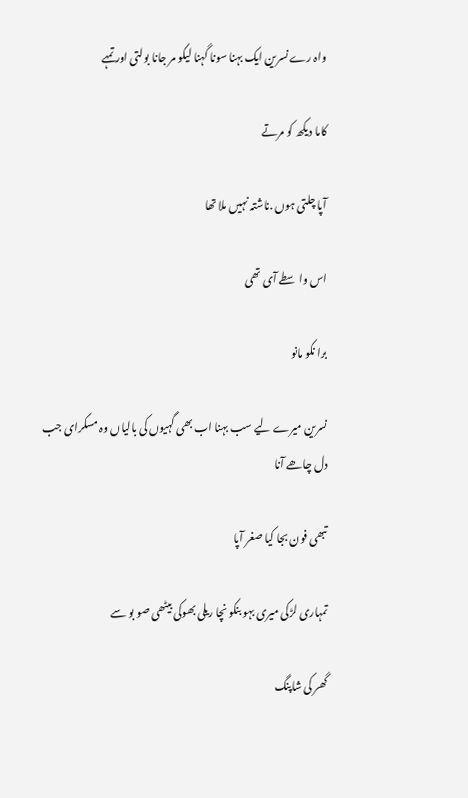واہ رے نسرین ایک بہنا سونا گہنا لیکو مر جانا بولتی اور تمہے

کاما دیکھ کو مرتے

آپا چلتی ہوں .ناشتہ نہیں ملا تھا

اس واسطے آی تھی

برا نکو مانو

نسرین میرے لیے سب بہنا اب بھی گہیوں کی بالیاں وہ مسکرای جب دل چاھے آنا

تبھی فون بجا کیا صغر آپا

تمہاری لڑکی میری بہو بنکو نچا ریلی بھوکی بیٹھی صو بو سے

گھر کی شاپنگ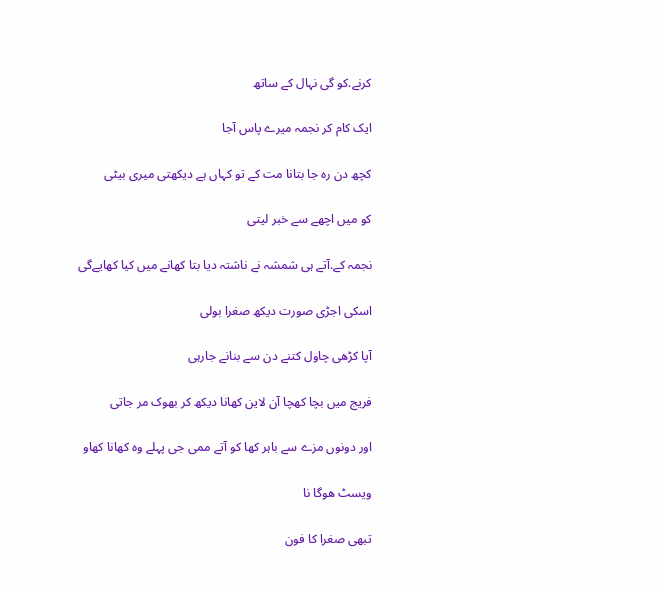کرنے.کو گی نہال کے ساتھ

ایک کام کر نجمہ میرے پاس آجا

کچھ دن رہ جا بتانا مت کے تو کہاں ہے دیکھتی میری بیٹی

کو میں اچھے سے خبر لیتی

نجمہ کے.آتے ہی شمشہ نے ناشتہ دیا بتا کھانے میں کیا کھایےگی

اسکی اجڑی صورت دیکھ صغرا بولی

آپا کڑھی چاول کتنے دن سے بنانے جارہی

فریج میں بچا کھچا آن لاین کھانا دیکھ کر بھوک مر جاتی

اور دونوں مزے سے باہر کھا کو آتے ممی جی پہلے وہ کھانا کھاو

ویسٹ ھوگا نا

تبھی صغرا کا فون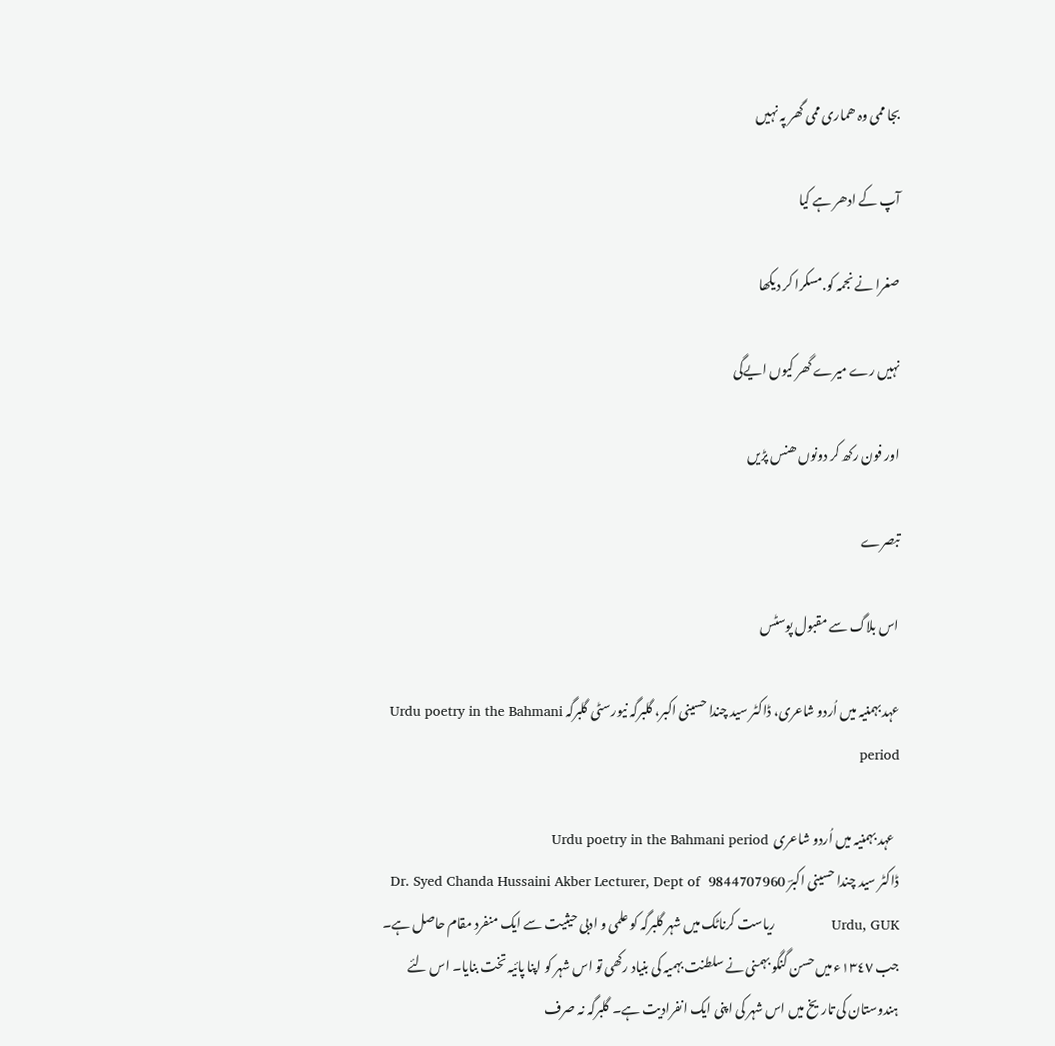بجا ممی وہ ھماری ممی گھر پہ نہیں

آپ کے ادھر ہے کیا

صغرا نے نجمہ کو.مسکرا کر دیکھا

نہیں رے میرے گھر کیوں ایےگی

اور فون رکھ کر دونوں ھنس پڑیں

تبصرے

اس بلاگ سے مقبول پوسٹس

عہد بہمنیہ میں اُردو شاعری، ڈاکٹر سید چندا حسینی اکبر، گلبرگہ نیورسٹی گلبرگہ Urdu poetry in the Bahmani period

  عہد بہمنیہ میں اُردو شاعری  Urdu poetry in the Bahmani period                                                                                                 ڈاکٹر سید چندا حسینی اکبرؔ 9844707960   Dr. Syed Chanda Hussaini Akber Lecturer, Dept of Urdu, GUK              ریاست کرناٹک میں شہر گلبرگہ کو علمی و ادبی حیثیت سے ایک منفرد مقام حاصل ہے۔ جب ١٣٤٧ء میں حسن گنگو بہمنی نے سلطنت بہمیہ کی بنیاد رکھی تو اس شہر کو اپنا پائیہ تخت بنایا۔ اس لئے ہندوستان کی تاریخ میں اس شہر کی اپنی ایک انفرادیت ہے۔ گلبرگہ نہ صرف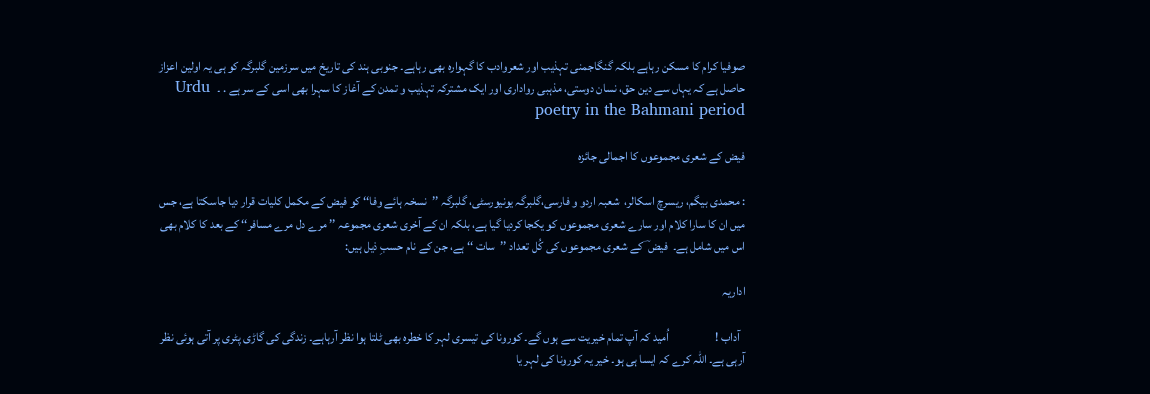صوفیا کرام کا مسکن رہاہے بلکہ گنگاجمنی تہذیب اور شعروادب کا گہوارہ بھی رہاہے۔ جنوبی ہند کی تاریخ میں سرزمین گلبرگہ کو ہی یہ اولین اعزاز حاصل ہے کہ یہاں سے دین حق، نسان دوستی، مذہبی رواداری اور ایک مشترکہ تہذیب و تمدن کے آغاز کا سہرا بھی اسی کے سر ہے . ۔   Urdu poetry in the Bahmani period

فیض کے شعری مجموعوں کا اجمالی جائزہ

: محمدی بیگم، ریسرچ اسکالر،  شعبہ اردو و فارسی،گلبرگہ یونیورسٹی، گلبرگہ ’’نسخہ ہائے وفا‘‘ کو فیض کے مکمل کلیات قرار دیا جاسکتا ہے، جس میں ان کا سارا کلام اور سارے شعری مجموعوں کو یکجا کردیا گیا ہے، بلکہ ان کے آخری شعری مجموعہ ’’ مرے دل مرے مسافر‘‘ کے بعد کا کلام بھی اس میں شامل ہے۔  فیض ؔ کے شعری مجموعوں کی کُل تعداد ’’سات ‘‘ ہے، جن کے نام حسبِ ذیل ہیں:

اداریہ

  آداب !                   اُمید کہ آپ تمام خیریت سے ہوں گے۔ کورونا کی تیسری لہر کا خطرہ بھی ٹلتا ہوا نظر آرہاہے۔ زندگی کی گاڑی پٹری پر آتی ہوئی نظر آرہی ہے۔ اللہ کرے کہ ایسا ہی ہو۔ خیر یہ کورونا کی لہر یا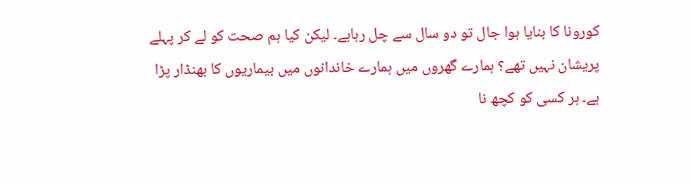کورونا کا بنایا ہوا جال تو دو سال سے چل رہاہے۔ لیکن کیا ہم صحت کو لے کر پہلے پریشان نہیں تھے؟ ہمارے گھروں میں ہمارے خاندانوں میں بیماریوں کا بھنڈار پڑا ہے۔ ہر کسی کو کچھ نا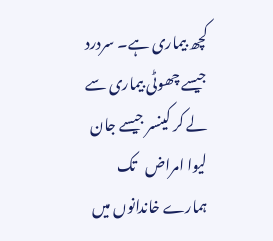کچھ بیماری ہے۔ سردرد جیسے چھوٹی بیماری سے لے کر کینسر جیسے جان لیوا امراض   تک ہمارے خاندانوں میں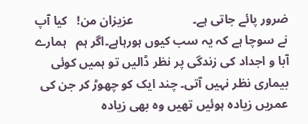ضرور پائے جاتی ہے۔                   عزیزان من!   کیا آپ نے سوچا ہے کہ یہ سب کیوں ہورہاہے۔اگر ہم   ہمارے آبا و اجداد کی زندگی پر نظر ڈالیں تو ہمیں کوئی بیماری نظر نہیں آتی۔ چند ایک کو چھوڑ کر جن کی عمریں زیادہ ہوئیں تھیں وہ بھی زیادہ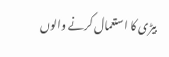بیڑی کا استعمال کرنے والوں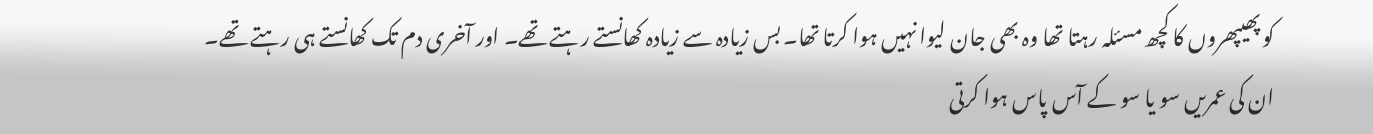کو پھیپھروں کا کچھ مسئلہ رہتا تھا وہ بھی جان لیوا نہیں ہوا کرتا تھا۔ بس زیادہ سے زیادہ کھانستے رہتے تھے۔ اور آخری دم تک کھانستے ہی رہتے تھے۔ ان کی عمریں سو یا سو کے آس پاس ہوا کرتی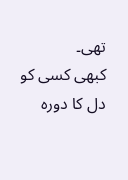تھی۔                   کبھی کسی کو دل کا دورہ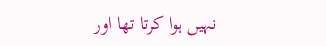نہیں ہوا کرتا تھا اور